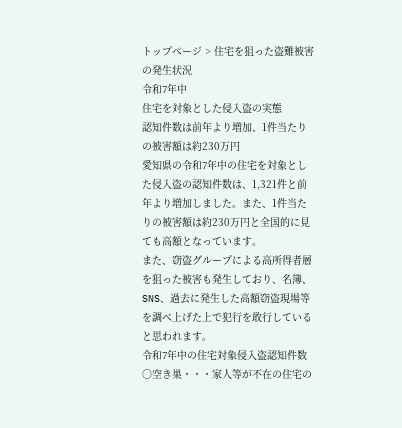トップページ > 住宅を狙った盗難被害の発生状況
令和7年中
住宅を対象とした侵入盗の実態
認知件数は前年より増加、1件当たりの被害額は約230万円
愛知県の令和7年中の住宅を対象とした侵入盗の認知件数は、1,321件と前年より増加しました。また、1件当たりの被害額は約230万円と全国的に見ても高額となっています。
また、窃盗グループによる高所得者層を狙った被害も発生しており、名簿、SNS、過去に発生した高額窃盗現場等を調べ上げた上で犯行を敢行していると思われます。
令和7年中の住宅対象侵入盗認知件数
○空き巣・・・家人等が不在の住宅の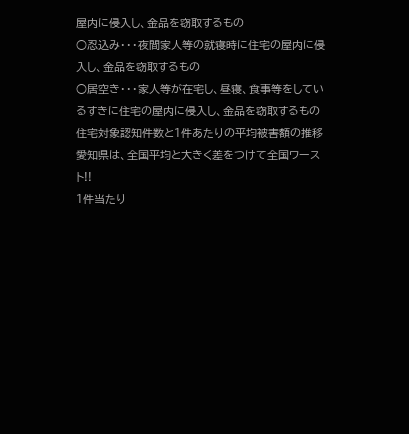屋内に侵入し、金品を窃取するもの
○忍込み・・・夜間家人等の就寝時に住宅の屋内に侵入し、金品を窃取するもの
○居空き・・・家人等が在宅し、昼寝、食事等をしているすきに住宅の屋内に侵入し、金品を窃取するもの
住宅対象認知件数と1件あたりの平均被害額の推移
愛知県は、全国平均と大きく差をつけて全国ワースト!!
1件当たり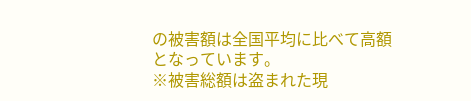の被害額は全国平均に比べて高額となっています。
※被害総額は盗まれた現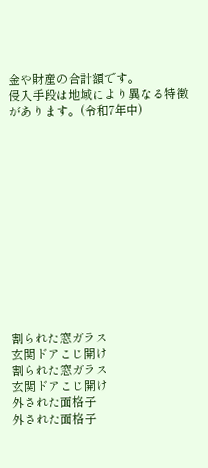金や財産の合計額です。
侵入手段は地域により異なる特徴があります。(令和7年中)













割られた窓ガラス
玄関ドアこじ開け
割られた窓ガラス
玄関ドアこじ開け
外された面格子
外された面格子